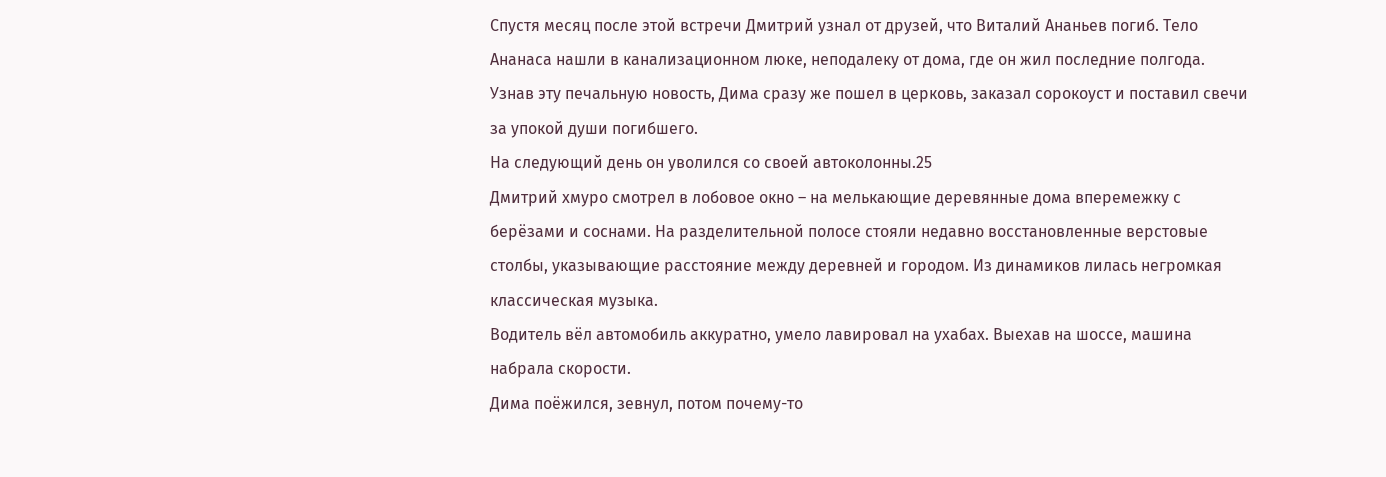Спустя месяц после этой встречи Дмитрий узнал от друзей, что Виталий Ананьев погиб. Тело Ананаса нашли в канализационном люке, неподалеку от дома, где он жил последние полгода.
Узнав эту печальную новость, Дима сразу же пошел в церковь, заказал сорокоуст и поставил свечи за упокой души погибшего.
На следующий день он уволился со своей автоколонны.25
Дмитрий хмуро смотрел в лобовое окно – на мелькающие деревянные дома вперемежку с берёзами и соснами. На разделительной полосе стояли недавно восстановленные верстовые столбы, указывающие расстояние между деревней и городом. Из динамиков лилась негромкая классическая музыка.
Водитель вёл автомобиль аккуратно, умело лавировал на ухабах. Выехав на шоссе, машина набрала скорости.
Дима поёжился, зевнул, потом почему-то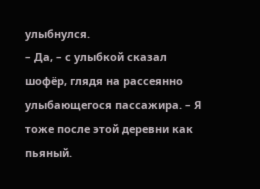улыбнулся.
– Да, – с улыбкой сказал шофёр, глядя на рассеянно улыбающегося пассажира. – Я тоже после этой деревни как пьяный.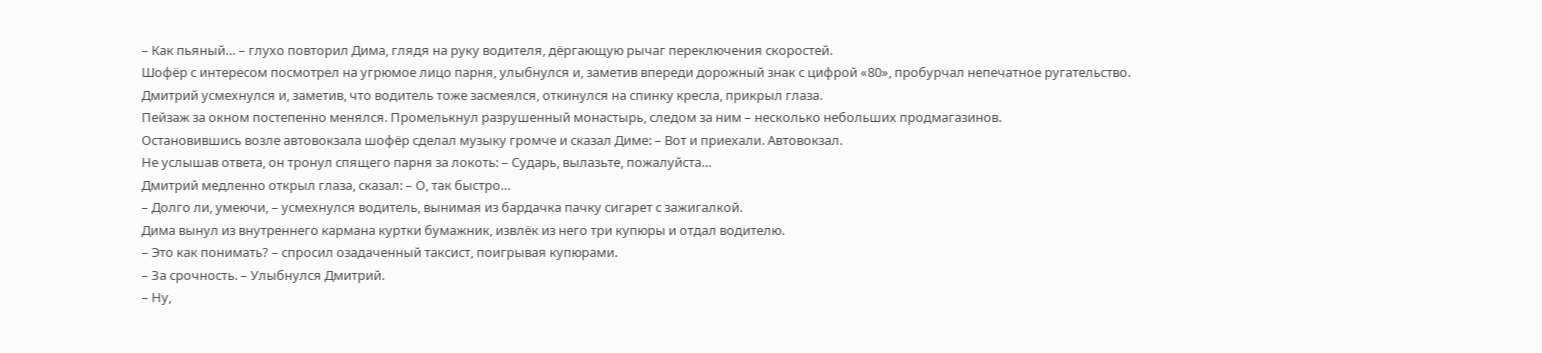– Как пьяный… – глухо повторил Дима, глядя на руку водителя, дёргающую рычаг переключения скоростей.
Шофёр с интересом посмотрел на угрюмое лицо парня, улыбнулся и, заметив впереди дорожный знак с цифрой «80», пробурчал непечатное ругательство.
Дмитрий усмехнулся и, заметив, что водитель тоже засмеялся, откинулся на спинку кресла, прикрыл глаза.
Пейзаж за окном постепенно менялся. Промелькнул разрушенный монастырь, следом за ним – несколько небольших продмагазинов.
Остановившись возле автовокзала шофёр сделал музыку громче и сказал Диме: – Вот и приехали. Автовокзал.
Не услышав ответа, он тронул спящего парня за локоть: – Сударь, вылазьте, пожалуйста…
Дмитрий медленно открыл глаза, сказал: – О, так быстро…
– Долго ли, умеючи, – усмехнулся водитель, вынимая из бардачка пачку сигарет с зажигалкой.
Дима вынул из внутреннего кармана куртки бумажник, извлёк из него три купюры и отдал водителю.
– Это как понимать? – спросил озадаченный таксист, поигрывая купюрами.
– За срочность. – Улыбнулся Дмитрий.
– Ну,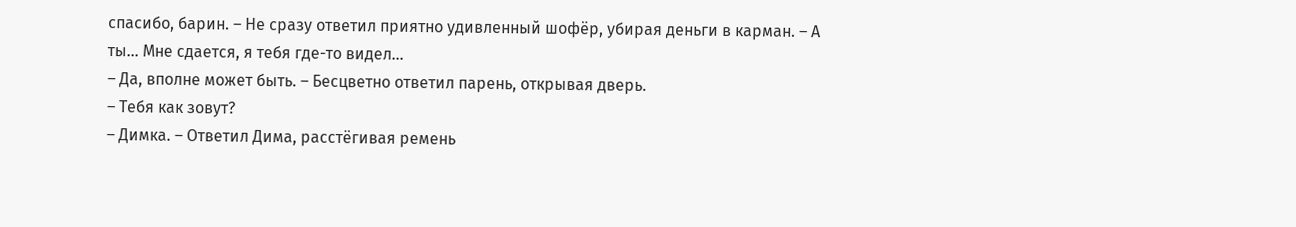спасибо, барин. – Не сразу ответил приятно удивленный шофёр, убирая деньги в карман. – А ты… Мне сдается, я тебя где-то видел…
– Да, вполне может быть. – Бесцветно ответил парень, открывая дверь.
– Тебя как зовут?
– Димка. – Ответил Дима, расстёгивая ремень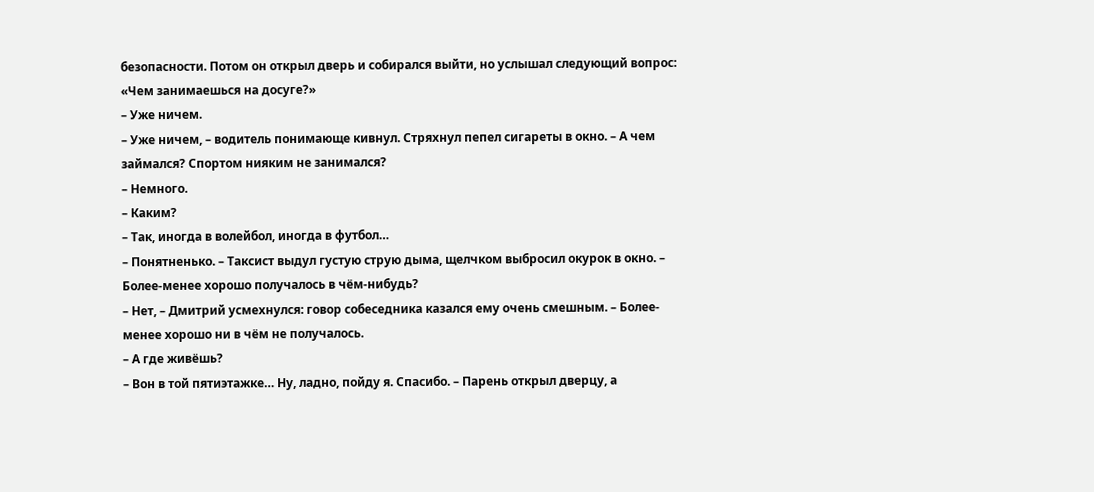безопасности. Потом он открыл дверь и собирался выйти, но услышал следующий вопрос: «Чем занимаешься на досуге?»
– Уже ничем.
– Уже ничем, – водитель понимающе кивнул. Стряхнул пепел сигареты в окно. – А чем займался? Спортом нияким не занимался?
– Немного.
– Каким?
– Так, иногда в волейбол, иногда в футбол…
– Понятненько. – Таксист выдул густую струю дыма, щелчком выбросил окурок в окно. – Более-менее хорошо получалось в чём-нибудь?
– Нет, – Дмитрий усмехнулся: говор собеседника казался ему очень смешным. – Более-менее хорошо ни в чём не получалось.
– А где живёшь?
– Вон в той пятиэтажке… Ну, ладно, пойду я. Спасибо. – Парень открыл дверцу, а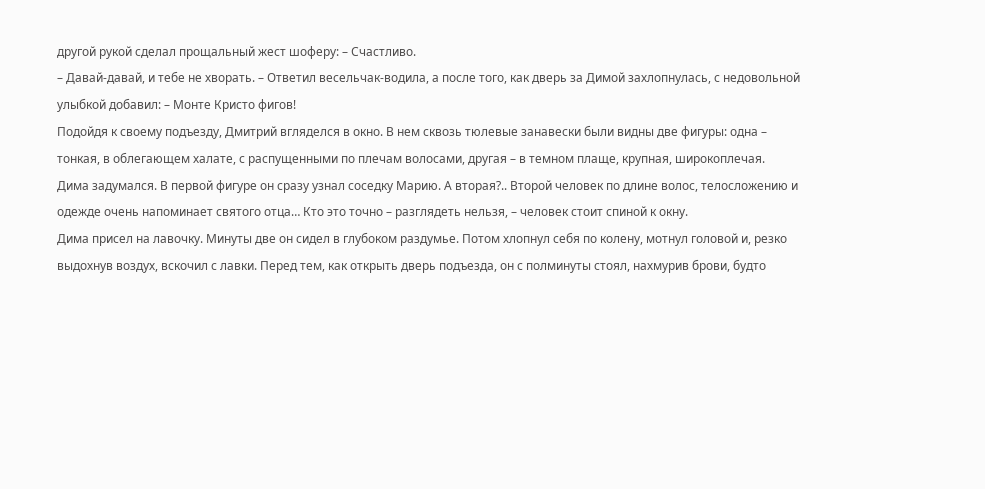другой рукой сделал прощальный жест шоферу: – Счастливо.
– Давай-давай, и тебе не хворать. – Ответил весельчак-водила, а после того, как дверь за Димой захлопнулась, с недовольной улыбкой добавил: – Монте Кристо фигов!
Подойдя к своему подъезду, Дмитрий вгляделся в окно. В нем сквозь тюлевые занавески были видны две фигуры: одна – тонкая, в облегающем халате, с распущенными по плечам волосами, другая – в темном плаще, крупная, широкоплечая.
Дима задумался. В первой фигуре он сразу узнал соседку Марию. А вторая?.. Второй человек по длине волос, телосложению и одежде очень напоминает святого отца… Кто это точно – разглядеть нельзя, – человек стоит спиной к окну.
Дима присел на лавочку. Минуты две он сидел в глубоком раздумье. Потом хлопнул себя по колену, мотнул головой и, резко выдохнув воздух, вскочил с лавки. Перед тем, как открыть дверь подъезда, он с полминуты стоял, нахмурив брови, будто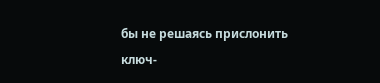бы не решаясь прислонить ключ-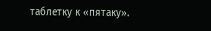таблетку к «пятаку».